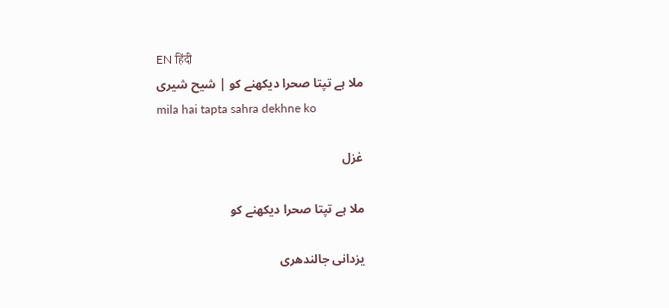EN हिंदी
ملا ہے تپتا صحرا دیکھنے کو | شیح شیری
mila hai tapta sahra dekhne ko

غزل

ملا ہے تپتا صحرا دیکھنے کو

یزدانی جالندھری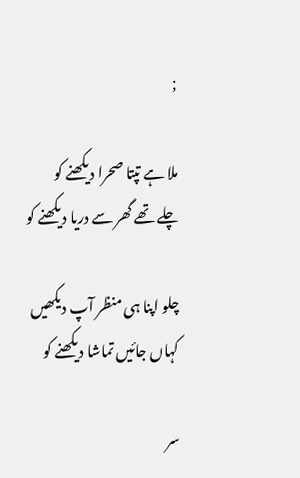;

ملا ہے تپتا صحرا دیکھنے کو
چلے تھے گھر سے دریا دیکھنے کو

چلو اپنا ہی منظر آپ دیکھیں
کہاں جائیں تماشا دیکھنے کو

سر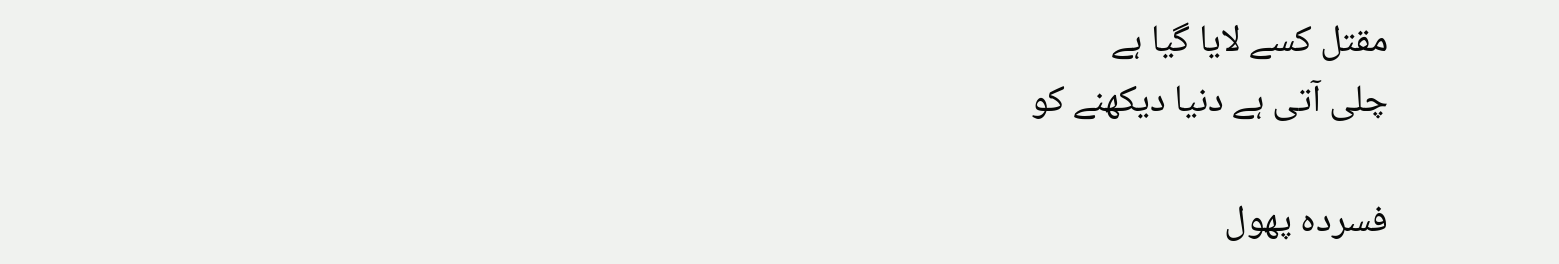مقتل کسے لایا گیا ہے
چلی آتی ہے دنیا دیکھنے کو

فسردہ پھول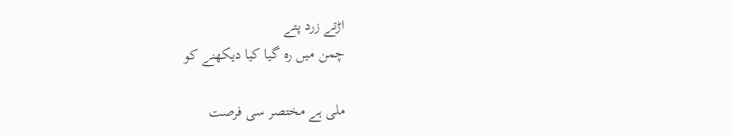اڑتے زرد پتے
چمن میں رہ گیا کیا دیکھنے کو

ملی ہے مختصر سی فرصت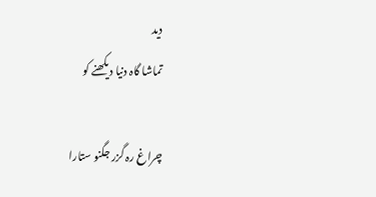دید
تماشا گاہ دنیا دیکھنے کو

چراغ رہ گزر جگنو ستارا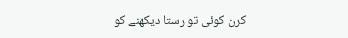کرن کوئی تو رستا دیکھنے کو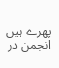پھرے ہیں انجمن در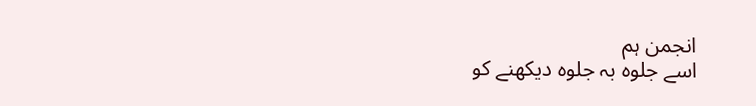انجمن ہم
اسے جلوہ بہ جلوہ دیکھنے کو